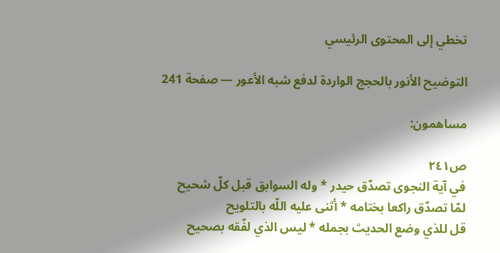تخطي إلى المحتوى الرئيسي

التوضيح الأنور بالحجج الواردة لدفع شبه الأعور — صفحة 241

مساهمون:

ص٢٤١
في آية النجوى تصدّق حيدر * وله السوابق قبل كلّ شحيح
لمّا تصدّق راكعا بختامه * أثنى عليه اللّه بالتلويح
قل للذي وضع الحديث بجمله * ليس الذي لفّقه بصحيح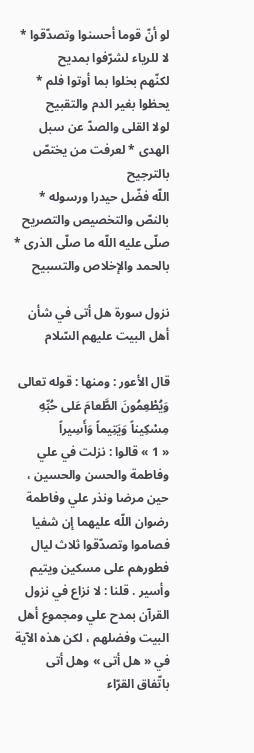لو أنّ قوما أحسنوا وتصدّقوا * لا للرياء لشرّفوا بمديح
لكنّهم بخلوا بما أوتوا فلم * يحظوا بغير الدم والتقبيح
لولا القلى والصدّ عن سبل الهدى * لعرفت من يختصّ بالترجيح
اللّه فضّل حيدرا ورسوله * بالنصّ والتخصيص والتصريح
صلّى عليه اللّه ما صلّى الذرى * بالحمد والإخلاص والتسبيح

نزول سورة هل أتى في شأن أهل البيت عليهم السّلام

قال الأعور : ومنها : قوله تعالى
وَيُطْعِمُونَ الطَّعامَ عَلى حُبِّهِ مِسْكِيناً وَيَتِيماً وَأَسِيراً
« 1 » قالوا : نزلت في علي وفاطمة والحسن والحسين ، حين مرضا ونذر علي وفاطمة رضوان اللّه عليهما إن شفيا فصاموا وتصدّقوا ثلاث ليال فطورهم على مسكين ويتيم وأسير . قلنا : لا نزاع في نزول القرآن بمدح علي ومجموع أهل البيت وفضلهم ، لكن هذه الآية في « هل أتى » وهل أتى باتّفاق القرّاء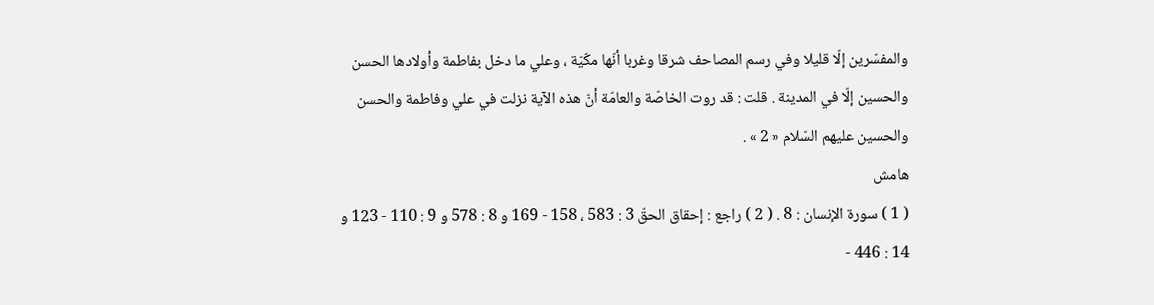والمفسّرين إلّا قليلا وفي رسم المصاحف شرقا وغربا أنّها مكّيّة ، وعلي ما دخل بفاطمة وأولادها الحسن والحسين إلّا في المدينة . قلت : قد روت الخاصّة والعامّة أنّ هذه الآية نزلت في علي وفاطمة والحسن والحسين عليهم السّلام « 2 » .
هامش
( 1 ) سورة الإنسان : 8 . ( 2 ) راجع : إحقاق الحقّ 3 : 583 ، 158 - 169 و 8 : 578 و 9 : 110 - 123 و 14 : 446 -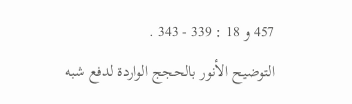457 و 18 : 339 - 343 .
التوضيح الأنور بالحجج الواردة لدفع شبه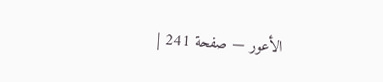الأعور — صفحة 241 |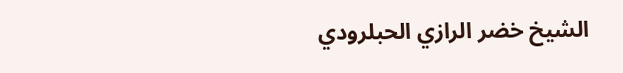الشيخ خضر الرازي الحبلرودي